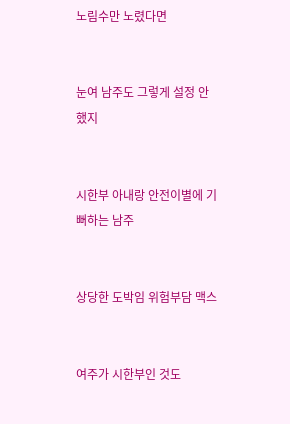노림수만 노렸다면


눈여 남주도 그렇게 설정 안 했지


시한부 아내랑 안전이별에 기뻐하는 남주


상당한 도박임 위험부담 맥스


여주가 시한부인 것도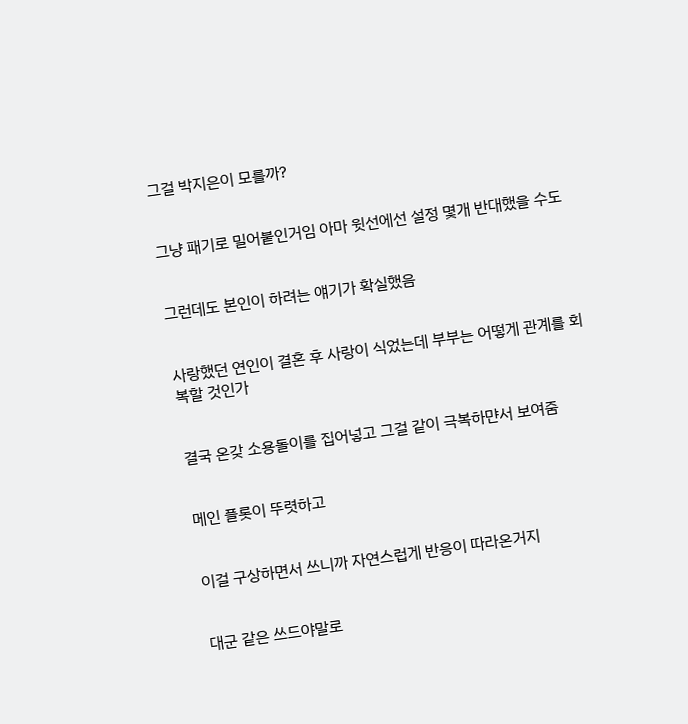그걸 박지은이 모를까?


그냥 패기로 밀어붙인거임 아마 윗선에선 설정 몇개 반대했을 수도


그런데도 본인이 하려는 얘기가 확실했음


사랑했던 연인이 결혼 후 사랑이 식었는데 부부는 어떻게 관계를 회복할 것인가


결국 온갖 소용돌이를 집어넣고 그걸 같이 극복하먄서 보여줌


메인 플롯이 뚜렷하고


이걸 구상하면서 쓰니까 자연스럽게 반응이 따라온거지


대군 같은 쓰드야말로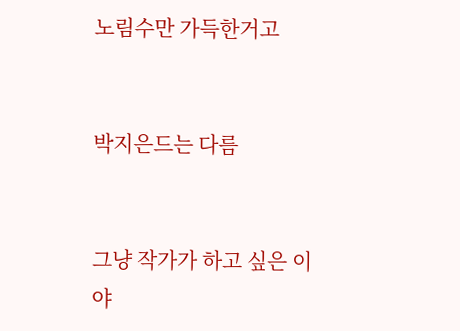노림수만 가득한거고


박지은드는 다름


그냥 작가가 하고 싶은 이야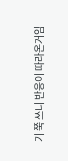기 쭉 쓰니 반응이 따라온거임